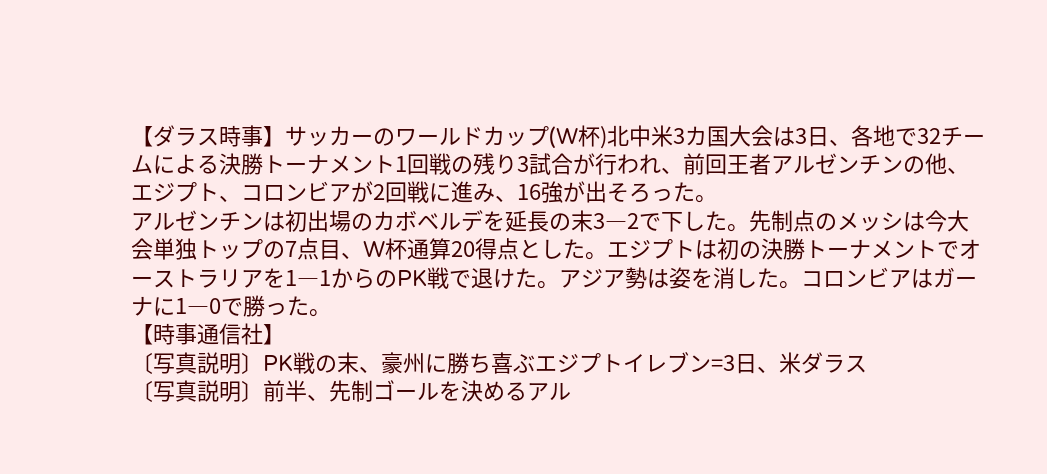【ダラス時事】サッカーのワールドカップ(W杯)北中米3カ国大会は3日、各地で32チームによる決勝トーナメント1回戦の残り3試合が行われ、前回王者アルゼンチンの他、エジプト、コロンビアが2回戦に進み、16強が出そろった。
アルゼンチンは初出場のカボベルデを延長の末3―2で下した。先制点のメッシは今大会単独トップの7点目、W杯通算20得点とした。エジプトは初の決勝トーナメントでオーストラリアを1―1からのPK戦で退けた。アジア勢は姿を消した。コロンビアはガーナに1―0で勝った。
【時事通信社】
〔写真説明〕PK戦の末、豪州に勝ち喜ぶエジプトイレブン=3日、米ダラス
〔写真説明〕前半、先制ゴールを決めるアル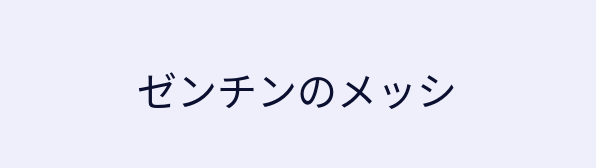ゼンチンのメッシ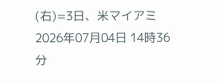(右)=3日、米マイアミ
2026年07月04日 14時36分